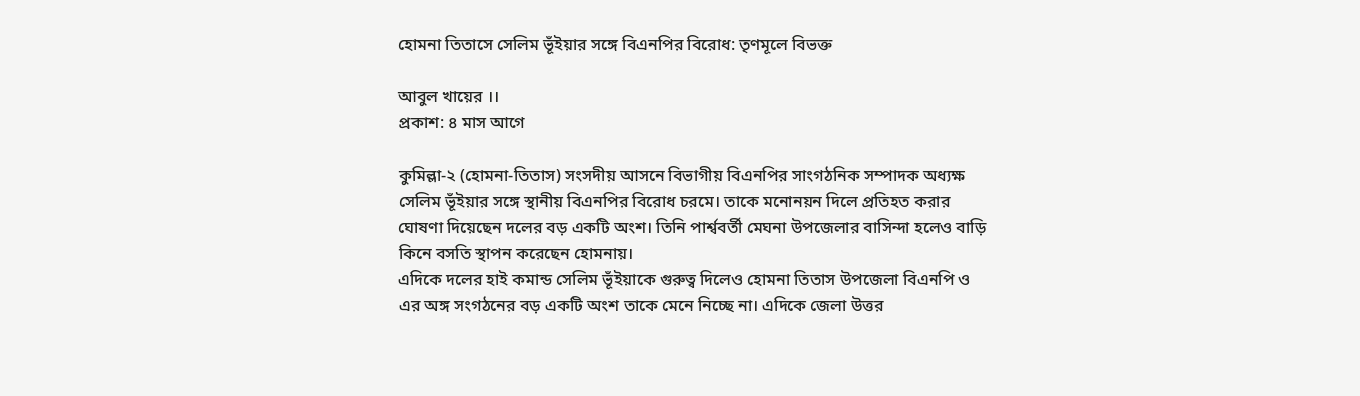হোমনা তিতাসে সেলিম ভূঁইয়ার সঙ্গে বিএনপির বিরোধ: তৃণমূলে বিভক্ত

আবুল খায়ের ।।
প্রকাশ: ৪ মাস আগে

কুমিল্লা-২ (হোমনা-তিতাস) সংসদীয় আসনে বিভাগীয় বিএনপির সাংগঠনিক সম্পাদক অধ্যক্ষ সেলিম ভূঁইয়ার সঙ্গে স্থানীয় বিএনপির বিরোধ চরমে। তাকে মনোনয়ন দিলে প্রতিহত করার ঘোষণা দিয়েছেন দলের বড় একটি অংশ। তিনি পার্শ্ববর্তী মেঘনা উপজেলার বাসিন্দা হলেও বাড়ি কিনে বসতি স্থাপন করেছেন হোমনায়।
এদিকে দলের হাই কমান্ড সেলিম ভূঁইয়াকে গুরুত্ব দিলেও হোমনা তিতাস উপজেলা বিএনপি ও এর অঙ্গ সংগঠনের বড় একটি অংশ তাকে মেনে নিচ্ছে না। এদিকে জেলা উত্তর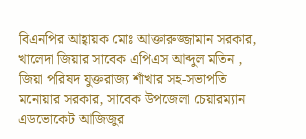বিএনপির আহ্বায়ক মোঃ আক্তারুজ্জামান সরকার, খালেদা জিয়ার সাবেক এপিএস আব্দুল মতিন , জিয়া পরিষদ যুক্তরাজ্য শাঁখার সহ-সভাপতি মনোয়ার সরকার, সাবেক উপজেলা চেয়ারম্যান এডভোকেট আজিজুর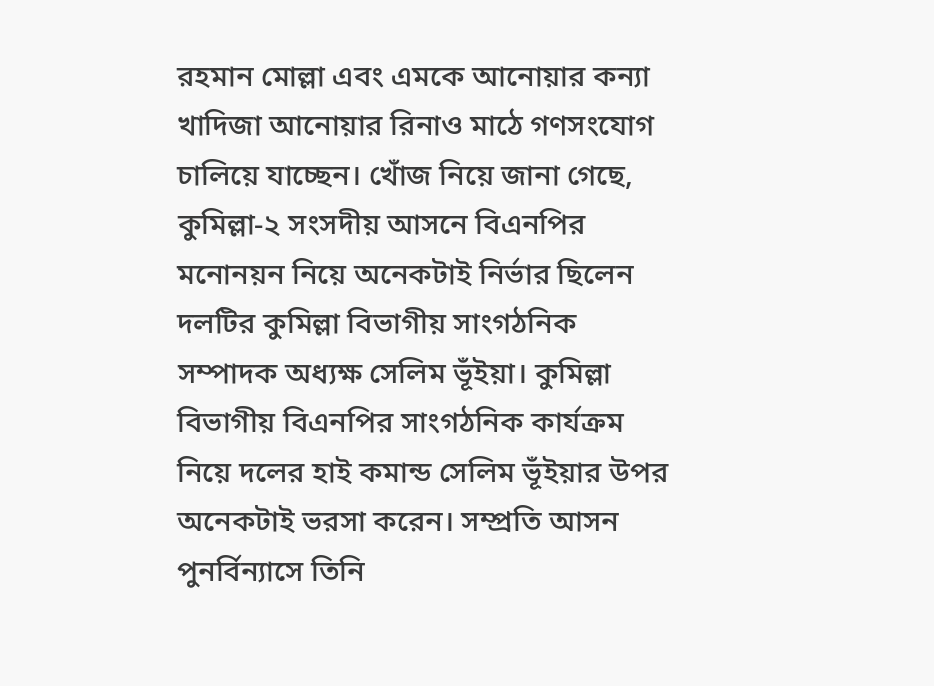রহমান মোল্লা এবং এমকে আনোয়ার কন্যা খাদিজা আনোয়ার রিনাও মাঠে গণসংযোগ চালিয়ে যাচ্ছেন। খোঁজ নিয়ে জানা গেছে, কুমিল্লা-২ সংসদীয় আসনে বিএনপির মনোনয়ন নিয়ে অনেকটাই নির্ভার ছিলেন দলটির কুমিল্লা বিভাগীয় সাংগঠনিক সম্পাদক অধ্যক্ষ সেলিম ভূঁইয়া। কুমিল্লা বিভাগীয় বিএনপির সাংগঠনিক কার্যক্রম নিয়ে দলের হাই কমান্ড সেলিম ভূঁইয়ার উপর অনেকটাই ভরসা করেন। সম্প্রতি আসন পুনর্বিন্যাসে তিনি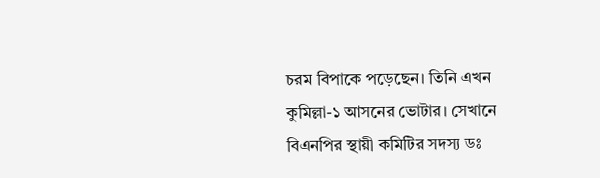চরম বিপাকে পড়েছেন। তিনি এখন কুমিল্লা-১ আসনের ভোটার। সেখানে বিএনপির স্থায়ী কমিটির সদস্য ডঃ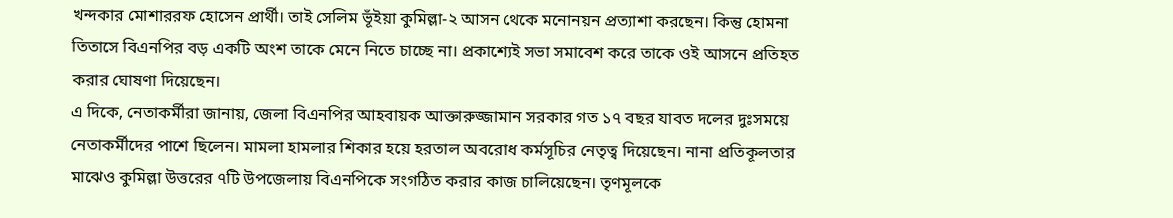খন্দকার মোশাররফ হোসেন প্রার্থী। তাই সেলিম ভূঁইয়া কুমিল্লা-২ আসন থেকে মনোনয়ন প্রত্যাশা করছেন। কিন্তু হোমনা তিতাসে বিএনপির বড় একটি অংশ তাকে মেনে নিতে চাচ্ছে না। প্রকাশ্যেই সভা সমাবেশ করে তাকে ওই আসনে প্রতিহত করার ঘোষণা দিয়েছেন।
এ দিকে, নেতাকর্মীরা জানায়, জেলা বিএনপির আহবায়ক আক্তারুজ্জামান সরকার গত ১৭ বছর যাবত দলের দুঃসময়ে নেতাকর্মীদের পাশে ছিলেন। মামলা হামলার শিকার হয়ে হরতাল অবরোধ কর্মসূচির নেতৃত্ব দিয়েছেন। নানা প্রতিকূলতার মাঝেও কুমিল্লা উত্তরের ৭টি উপজেলায় বিএনপিকে সংগঠিত করার কাজ চালিয়েছেন। তৃণমূলকে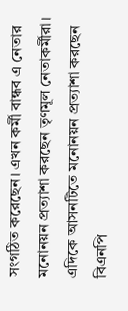সংগঠিত করেছেন। এখন কর্মী বান্ধব এ নেতার মনোনয়ন প্রত্যাশা করছেন তৃণমূল নেতাকর্মীরা।
এদিকে আসনটিতে মনোনয়ন প্রত্যাশা করছেন বিএনপি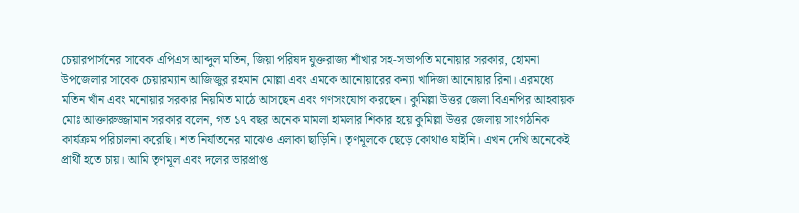চেয়ারপার্সনের সাবেক এপিএস আব্দুল মতিন, জিয়া পরিষদ যুক্তরাজ্য শাঁখার সহ-সভাপতি মনোয়ার সরকার, হোমনা উপজেলার সাবেক চেয়ারম্যান আজিজুর রহমান মোল্লা এবং এমকে আনোয়ারের কন্যা খাদিজা আনোয়ার রিনা। এরমধ্যে মতিন খাঁন এবং মনোয়ার সরকার নিয়মিত মাঠে আসছেন এবং গণসংযোগ করছেন। কুমিল্লা উত্তর জেলা বিএনপির আহবায়ক মোঃ আক্তারুজ্জামান সরকার বলেন, গত ১৭ বছর অনেক মামলা হামলার শিকার হয়ে কুমিল্লা উত্তর জেলায় সাংগঠনিক কার্যক্রম পরিচালনা করেছি। শত নির্যাতনের মাঝেও এলাকা ছাড়িনি। তৃণমূলকে ছেড়ে কোথাও যাইনি। এখন দেখি অনেকেই প্রার্থী হতে চায়। আমি তৃণমূল এবং দলের ভারপ্রাপ্ত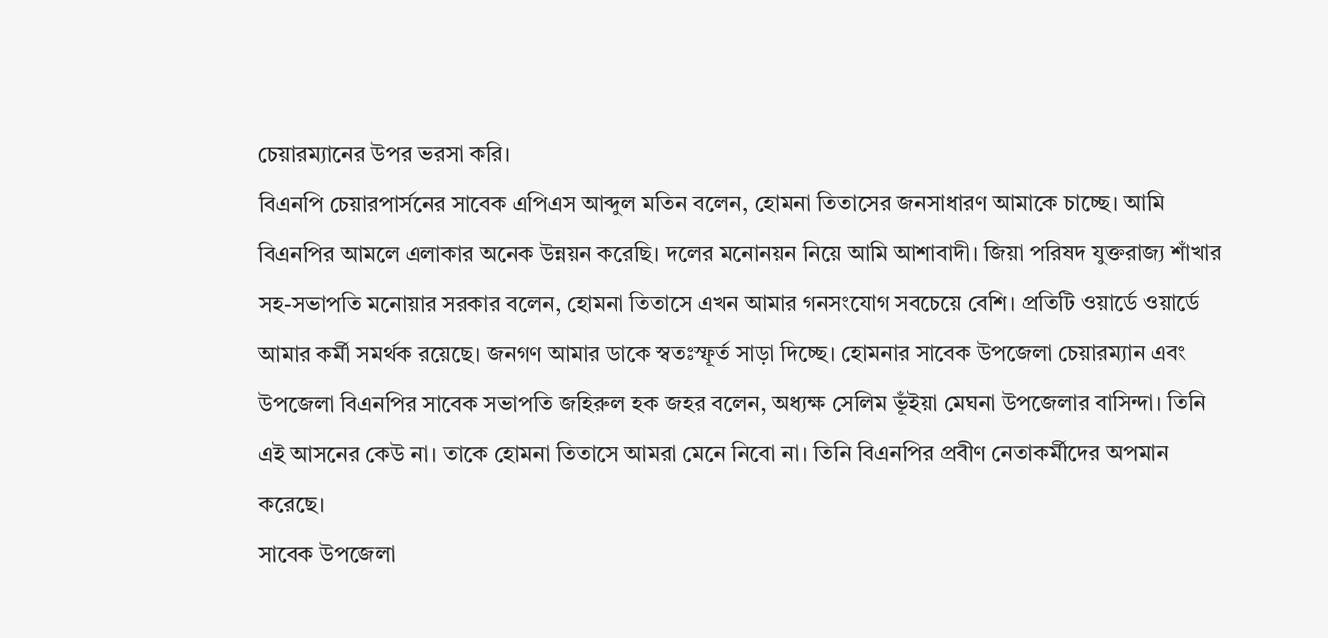চেয়ারম্যানের উপর ভরসা করি।
বিএনপি চেয়ারপার্সনের সাবেক এপিএস আব্দুল মতিন বলেন, হোমনা তিতাসের জনসাধারণ আমাকে চাচ্ছে। আমি বিএনপির আমলে এলাকার অনেক উন্নয়ন করেছি। দলের মনোনয়ন নিয়ে আমি আশাবাদী। জিয়া পরিষদ যুক্তরাজ্য শাঁখার সহ-সভাপতি মনোয়ার সরকার বলেন, হোমনা তিতাসে এখন আমার গনসংযোগ সবচেয়ে বেশি। প্রতিটি ওয়ার্ডে ওয়ার্ডে আমার কর্মী সমর্থক রয়েছে। জনগণ আমার ডাকে স্বতঃস্ফূর্ত সাড়া দিচ্ছে। হোমনার সাবেক উপজেলা চেয়ারম্যান এবং উপজেলা বিএনপির সাবেক সভাপতি জহিরুল হক জহর বলেন, অধ্যক্ষ সেলিম ভূঁইয়া মেঘনা উপজেলার বাসিন্দা। তিনি এই আসনের কেউ না। তাকে হোমনা তিতাসে আমরা মেনে নিবো না। তিনি বিএনপির প্রবীণ নেতাকর্মীদের অপমান করেছে।
সাবেক উপজেলা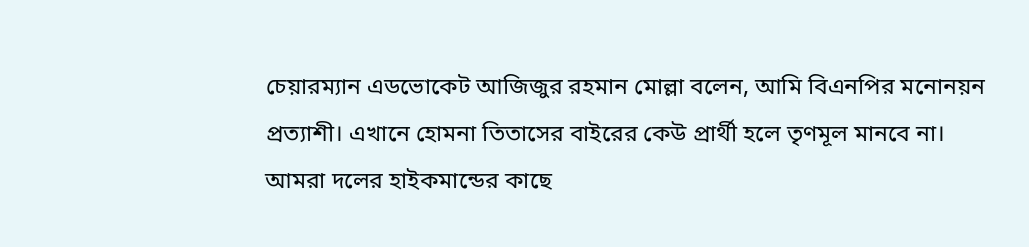চেয়ারম্যান এডভোকেট আজিজুর রহমান মোল্লা বলেন, আমি বিএনপির মনোনয়ন প্রত্যাশী। এখানে হোমনা তিতাসের বাইরের কেউ প্রার্থী হলে তৃণমূল মানবে না। আমরা দলের হাইকমান্ডের কাছে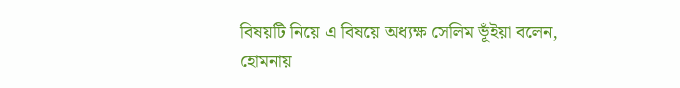বিষয়টি নিয়ে এ বিষয়ে অধ্যক্ষ সেলিম ভূঁইয়া বলেন, হোমনায়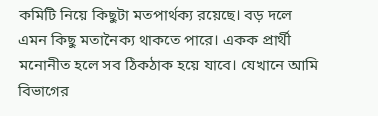কমিটি নিয়ে কিছুটা মতপার্থক্য রয়েছে। বড় দলে এমন কিছু মতানৈক্য থাকতে পারে। একক প্রার্থী মনোনীত হলে সব ঠিকঠাক হয়ে যাবে। যেখানে আমি বিভাগের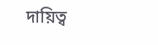দায়িত্ব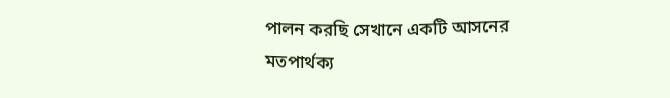পালন করছি সেখানে একটি আসনের মতপার্থক্য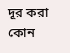দূর করা কোন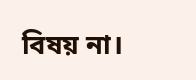বিষয় না।